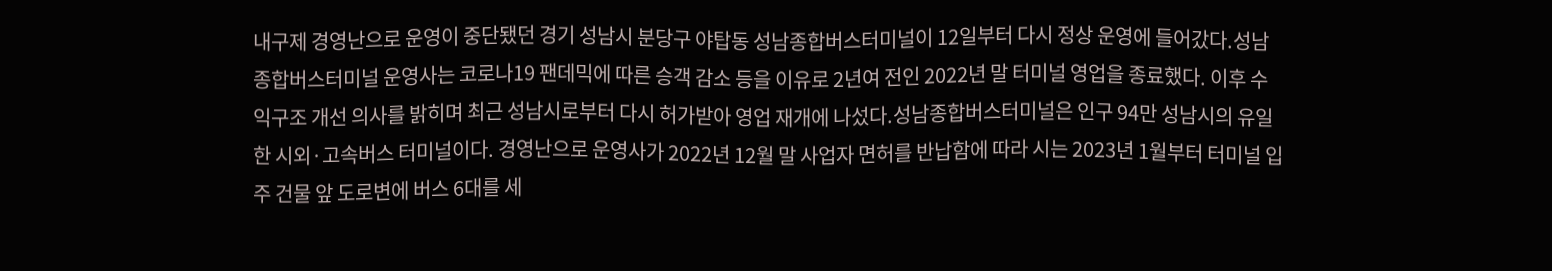내구제 경영난으로 운영이 중단됐던 경기 성남시 분당구 야탑동 성남종합버스터미널이 12일부터 다시 정상 운영에 들어갔다.성남종합버스터미널 운영사는 코로나19 팬데믹에 따른 승객 감소 등을 이유로 2년여 전인 2022년 말 터미널 영업을 종료했다. 이후 수익구조 개선 의사를 밝히며 최근 성남시로부터 다시 허가받아 영업 재개에 나섰다.성남종합버스터미널은 인구 94만 성남시의 유일한 시외·고속버스 터미널이다. 경영난으로 운영사가 2022년 12월 말 사업자 면허를 반납함에 따라 시는 2023년 1월부터 터미널 입주 건물 앞 도로변에 버스 6대를 세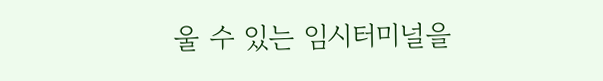울 수 있는 임시터미널을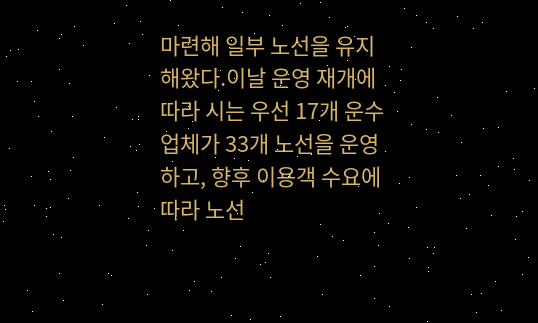마련해 일부 노선을 유지해왔다.이날 운영 재개에 따라 시는 우선 17개 운수업체가 33개 노선을 운영하고, 향후 이용객 수요에 따라 노선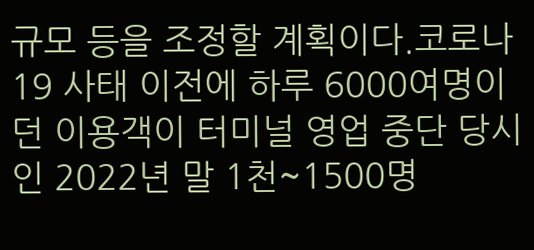규모 등을 조정할 계획이다.코로나19 사태 이전에 하루 6000여명이던 이용객이 터미널 영업 중단 당시인 2022년 말 1천~1500명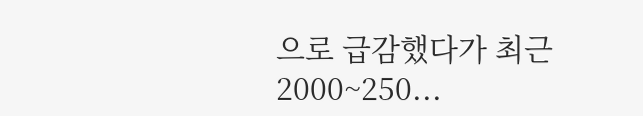으로 급감했다가 최근 2000~250...